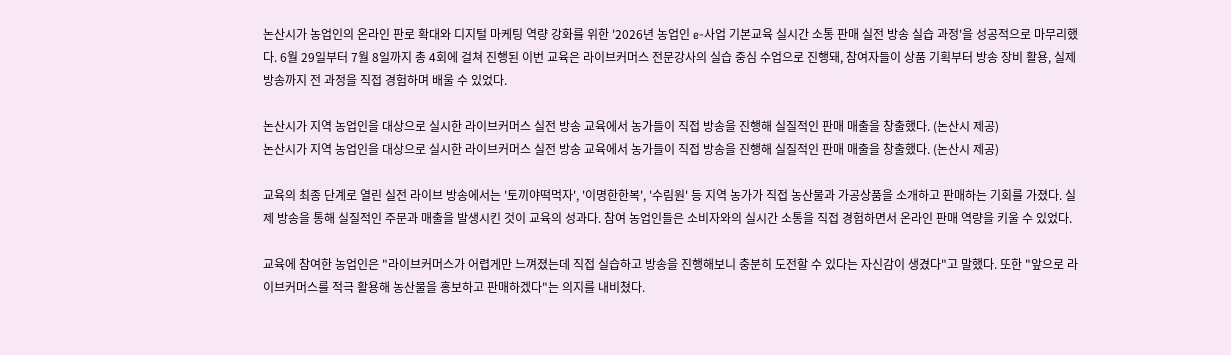논산시가 농업인의 온라인 판로 확대와 디지털 마케팅 역량 강화를 위한 '2026년 농업인 e-사업 기본교육 실시간 소통 판매 실전 방송 실습 과정'을 성공적으로 마무리했다. 6월 29일부터 7월 8일까지 총 4회에 걸쳐 진행된 이번 교육은 라이브커머스 전문강사의 실습 중심 수업으로 진행돼, 참여자들이 상품 기획부터 방송 장비 활용, 실제 방송까지 전 과정을 직접 경험하며 배울 수 있었다.

논산시가 지역 농업인을 대상으로 실시한 라이브커머스 실전 방송 교육에서 농가들이 직접 방송을 진행해 실질적인 판매 매출을 창출했다. (논산시 제공)
논산시가 지역 농업인을 대상으로 실시한 라이브커머스 실전 방송 교육에서 농가들이 직접 방송을 진행해 실질적인 판매 매출을 창출했다. (논산시 제공)

교육의 최종 단계로 열린 실전 라이브 방송에서는 '토끼야떡먹자', '이명한한복', '수림원' 등 지역 농가가 직접 농산물과 가공상품을 소개하고 판매하는 기회를 가졌다. 실제 방송을 통해 실질적인 주문과 매출을 발생시킨 것이 교육의 성과다. 참여 농업인들은 소비자와의 실시간 소통을 직접 경험하면서 온라인 판매 역량을 키울 수 있었다.

교육에 참여한 농업인은 "라이브커머스가 어렵게만 느껴졌는데 직접 실습하고 방송을 진행해보니 충분히 도전할 수 있다는 자신감이 생겼다"고 말했다. 또한 "앞으로 라이브커머스를 적극 활용해 농산물을 홍보하고 판매하겠다"는 의지를 내비쳤다.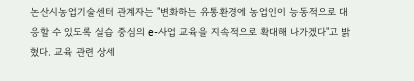논산시농업기술센터 관계자는 "변화하는 유통환경에 농업인이 능동적으로 대응할 수 있도록 실습 중심의 e-사업 교육을 지속적으로 확대해 나가겠다"고 밝혔다. 교육 관련 상세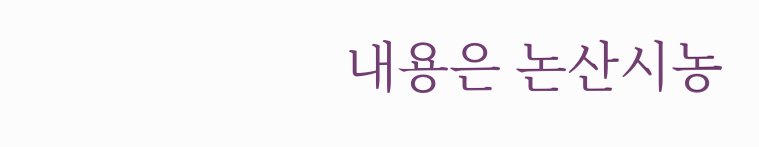내용은 논산시농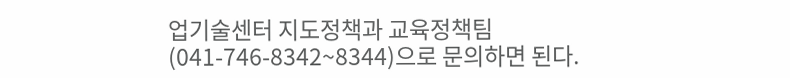업기술센터 지도정책과 교육정책팀(041-746-8342~8344)으로 문의하면 된다.